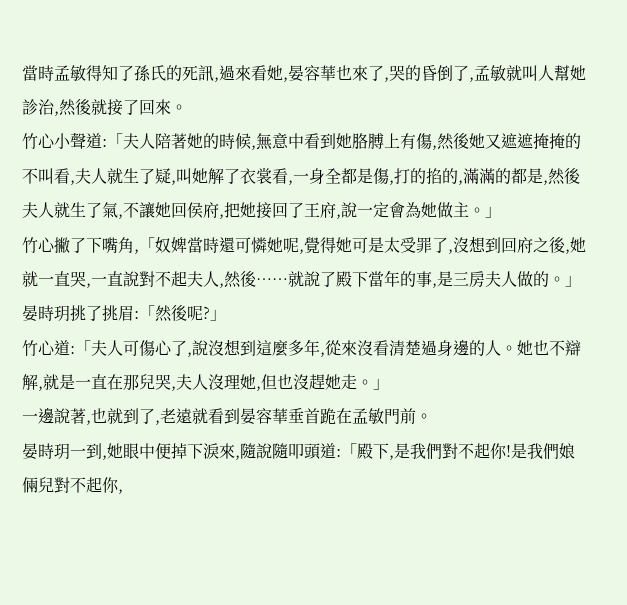當時孟敏得知了孫氏的死訊,過來看她,晏容華也來了,哭的昏倒了,孟敏就叫人幫她診治,然後就接了回來。
竹心小聲道:「夫人陪著她的時候,無意中看到她胳膊上有傷,然後她又遮遮掩掩的不叫看,夫人就生了疑,叫她解了衣裳看,一身全都是傷,打的掐的,滿滿的都是,然後夫人就生了氣,不讓她回侯府,把她接回了王府,說一定會為她做主。」
竹心撇了下嘴角,「奴婢當時還可憐她呢,覺得她可是太受罪了,沒想到回府之後,她就一直哭,一直說對不起夫人,然後……就說了殿下當年的事,是三房夫人做的。」
晏時玥挑了挑眉:「然後呢?」
竹心道:「夫人可傷心了,說沒想到這麼多年,從來沒看清楚過身邊的人。她也不辯解,就是一直在那兒哭,夫人沒理她,但也沒趕她走。」
一邊說著,也就到了,老遠就看到晏容華垂首跪在孟敏門前。
晏時玥一到,她眼中便掉下淚來,隨說隨叩頭道:「殿下,是我們對不起你!是我們娘倆兒對不起你,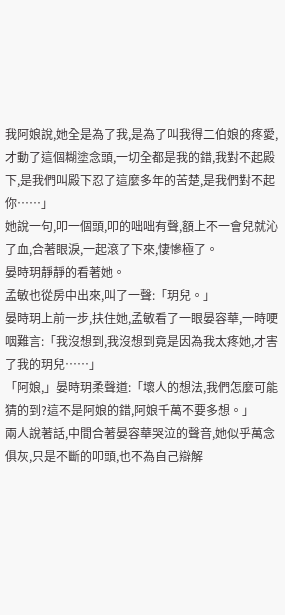我阿娘說,她全是為了我,是為了叫我得二伯娘的疼愛,才動了這個糊塗念頭,一切全都是我的錯,我對不起殿下,是我們叫殿下忍了這麼多年的苦楚,是我們對不起你……」
她說一句,叩一個頭,叩的咄咄有聲,額上不一會兒就沁了血,合著眼淚,一起滾了下來,悽慘極了。
晏時玥靜靜的看著她。
孟敏也從房中出來,叫了一聲:「玥兒。」
晏時玥上前一步,扶住她,孟敏看了一眼晏容華,一時哽咽難言:「我沒想到,我沒想到竟是因為我太疼她,才害了我的玥兒……」
「阿娘,」晏時玥柔聲道:「壞人的想法,我們怎麼可能猜的到?這不是阿娘的錯,阿娘千萬不要多想。」
兩人說著話,中間合著晏容華哭泣的聲音,她似乎萬念俱灰,只是不斷的叩頭,也不為自己辯解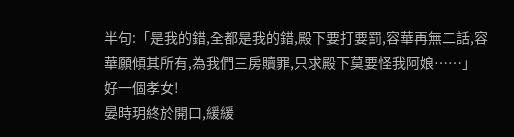半句:「是我的錯,全都是我的錯,殿下要打要罰,容華再無二話,容華願傾其所有,為我們三房贖罪,只求殿下莫要怪我阿娘……」
好一個孝女!
晏時玥終於開口,緩緩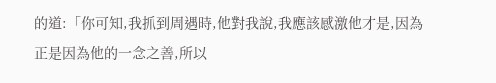的道:「你可知,我抓到周遇時,他對我說,我應該感激他才是,因為正是因為他的一念之善,所以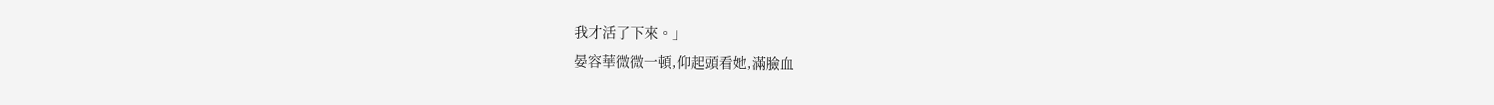我才活了下來。」
晏容華微微一頓,仰起頭看她,滿臉血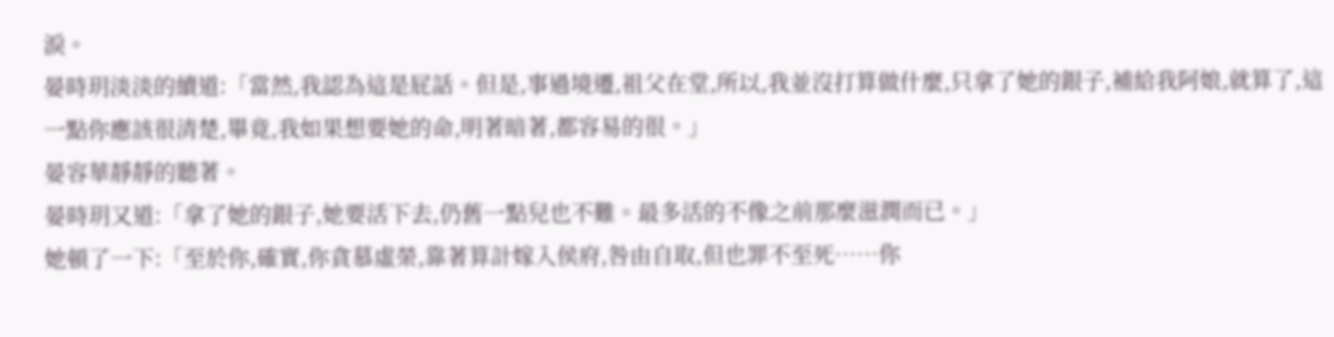淚。
晏時玥淡淡的續道:「當然,我認為這是屁話。但是,事過境遷,祖父在堂,所以,我並沒打算做什麼,只拿了她的銀子,補給我阿娘,就算了,這一點你應該很清楚,畢竟,我如果想要她的命,明著暗著,都容易的很。」
晏容華靜靜的聽著。
晏時玥又道:「拿了她的銀子,她要活下去,仍舊一點兒也不難。最多活的不像之前那麼滋潤而已。」
她頓了一下:「至於你,確實,你貪慕虛榮,靠著算計嫁入侯府,咎由自取,但也罪不至死……你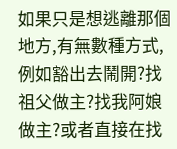如果只是想逃離那個地方,有無數種方式,例如豁出去鬧開?找祖父做主?找我阿娘做主?或者直接在找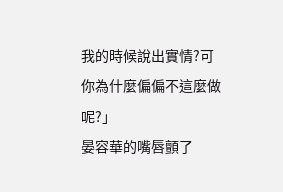我的時候說出實情?可你為什麼偏偏不這麼做呢?」
晏容華的嘴唇顫了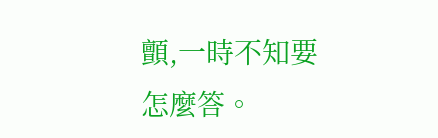顫,一時不知要怎麼答。